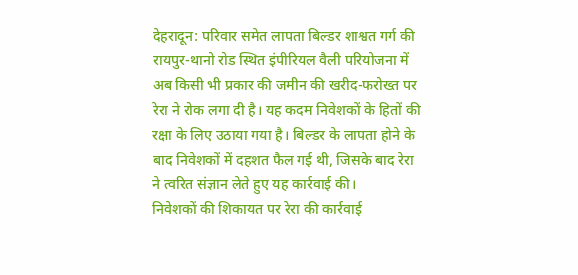देहरादून: परिवार समेत लापता बिल्डर शाश्वत गर्ग की रायपुर-थानो रोड स्थित इंपीरियल वैली परियोजना में अब किसी भी प्रकार की जमीन की खरीद-फरोख्त पर रेरा ने रोक लगा दी है। यह कदम निवेशकों के हितों की रक्षा के लिए उठाया गया है। बिल्डर के लापता होने के बाद निवेशकों में दहशत फैल गई थी, जिसके बाद रेरा ने त्वरित संज्ञान लेते हुए यह कार्रवाई की।
निवेशकों की शिकायत पर रेरा की कार्रवाई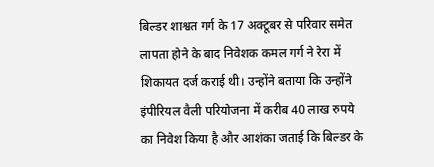बिल्डर शाश्वत गर्ग के 17 अक्टूबर से परिवार समेत लापता होने के बाद निवेशक कमल गर्ग ने रेरा में शिकायत दर्ज कराई थी। उन्होंने बताया कि उन्होंने इंपीरियल वैली परियोजना में करीब 40 लाख रुपये का निवेश किया है और आशंका जताई कि बिल्डर के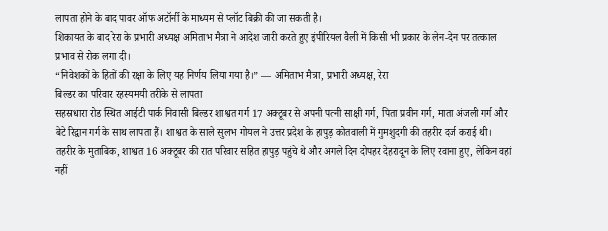लापता होने के बाद पावर ऑफ अटॉर्नी के माध्यम से प्लॉट बिक्री की जा सकती है।
शिकायत के बाद रेरा के प्रभारी अध्यक्ष अमिताभ मैत्रा ने आदेश जारी करते हुए इंपीरियल वैली में किसी भी प्रकार के लेन-देन पर तत्काल प्रभाव से रोक लगा दी।
“निवेशकों के हितों की रक्षा के लिए यह निर्णय लिया गया है।” — अमिताभ मैत्रा, प्रभारी अध्यक्ष, रेरा
बिल्डर का परिवार रहस्यमयी तरीके से लापता
सहस्रधारा रोड स्थित आईटी पार्क निवासी बिल्डर शाश्वत गर्ग 17 अक्टूबर से अपनी पत्नी साक्षी गर्ग, पिता प्रवीन गर्ग, माता अंजली गर्ग और बेटे रिद्वान गर्ग के साथ लापता हैं। शाश्वत के साले सुलभ गोयल ने उत्तर प्रदेश के हापुड़ कोतवाली में गुमशुदगी की तहरीर दर्ज कराई थी।
तहरीर के मुताबिक, शाश्वत 16 अक्टूबर की रात परिवार सहित हापुड़ पहुंचे थे और अगले दिन दोपहर देहरादून के लिए रवाना हुए, लेकिन वहां नहीं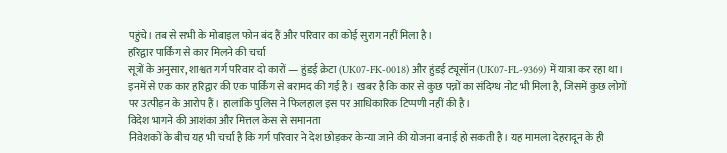पहुंचे। तब से सभी के मोबाइल फोन बंद हैं और परिवार का कोई सुराग नहीं मिला है।
हरिद्वार पार्किंग से कार मिलने की चर्चा
सूत्रों के अनुसार, शाश्वत गर्ग परिवार दो कारों — हुंडई क्रेटा (UK07-FK-0018) और हुंडई ट्यूसॉन (UK07-FL-9369) में यात्रा कर रहा था। इनमें से एक कार हरिद्वार की एक पार्किंग से बरामद की गई है। खबर है कि कार से कुछ पन्नों का संदिग्ध नोट भी मिला है, जिसमें कुछ लोगों पर उत्पीड़न के आरोप हैं। हालांकि पुलिस ने फिलहाल इस पर आधिकारिक टिप्पणी नहीं की है।
विदेश भागने की आशंका और मित्तल केस से समानता
निवेशकों के बीच यह भी चर्चा है कि गर्ग परिवार ने देश छोड़कर केन्या जाने की योजना बनाई हो सकती है। यह मामला देहरादून के ही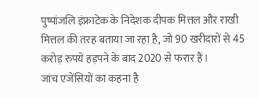पुष्पांजलि इंफ्राटेक के निदेशक दीपक मित्तल और राखी मित्तल की तरह बताया जा रहा है, जो 90 खरीदारों से 45 करोड़ रुपये हड़पने के बाद 2020 से फरार हैं।
जांच एजेंसियों का कहना है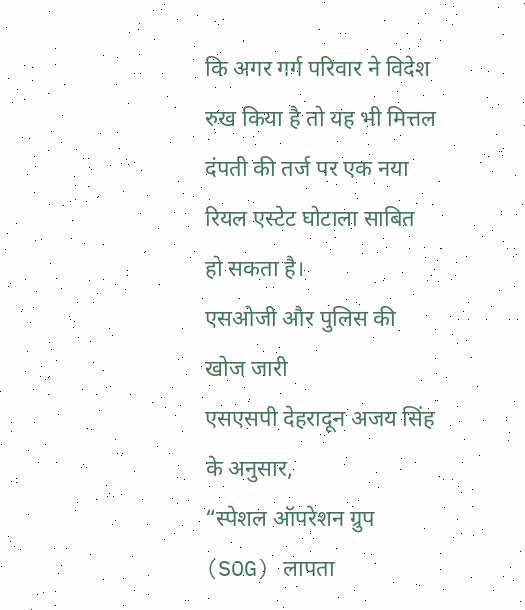कि अगर गर्ग परिवार ने विदेश रुख किया है तो यह भी मित्तल दंपती की तर्ज पर एक नया रियल एस्टेट घोटाला साबित हो सकता है।
एसओजी और पुलिस की खोज जारी
एसएसपी देहरादून अजय सिंह के अनुसार,
“स्पेशल ऑपरेशन ग्रुप (SOG) लापता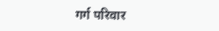गर्ग परिवार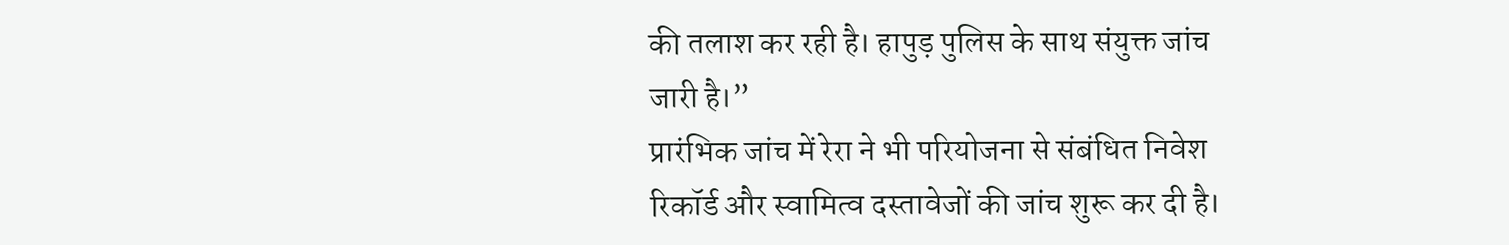की तलाश कर रही है। हापुड़ पुलिस के साथ संयुक्त जांच जारी है।”
प्रारंभिक जांच में रेरा ने भी परियोजना से संबंधित निवेश रिकॉर्ड और स्वामित्व दस्तावेजों की जांच शुरू कर दी है।